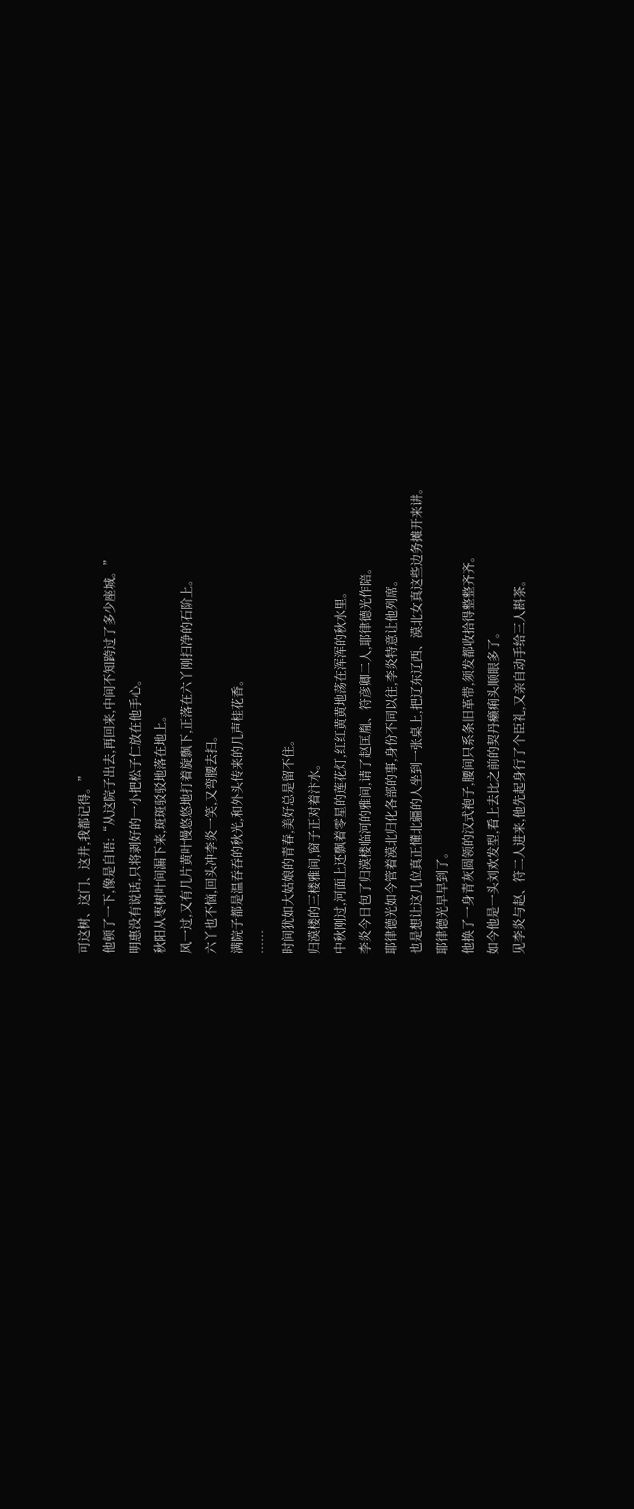可这树、这门、这井,我都记得。”
他顿了一下,像是自语:“从这院子出去,再回来,中间不知跨过了多少座城。”
明惠没有说话,只将剥好的一小把松子仁放在他手心。
秋阳从枣树叶间漏下来,斑斑驳驳地落在地上。
风一过,又有几片黄叶慢悠悠地打着旋飘下,正落在六丫刚扫净的石阶上。
六丫也不恼,回头冲李炎一笑,又弯腰去扫。
满院子都是温吞吞的秋光,和外头传来的几声桂花香。
……
时间犹如大姑娘的青春,美好总是留不住。
归漠楼的三楼雅间,窗子正对着汴水。
中秋刚过,河面上还飘着零星的莲花灯,红红黄黄地荡在浑浑的秋水里。
李炎今日包了归漠楼临河的雅间,请了赵匡胤、符彦卿二人,耶律德光作陪。
耶律德光如今管着漠北归化各部的事,身份不同以往,李炎特意让他列席。
也是想让这几位真正懂北疆的人坐到一张桌上,把辽东辽西、漠北女真这些边务摊开来讲。
耶律德光早早到了。
他换了一身青灰圆领的汉式袍子,腰间只系条旧革带,须发都收拾得整整齐齐。
如今他是一头刘欢发型,看上去比之前的契丹癞痢头顺眼多了。
见李炎与赵、符二人进来,他先起身行了个臣礼,又亲自动手给三人斟茶。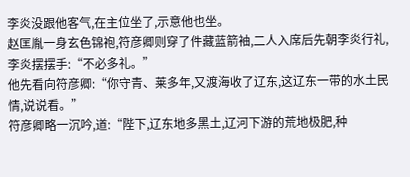李炎没跟他客气,在主位坐了,示意他也坐。
赵匡胤一身玄色锦袍,符彦卿则穿了件藏蓝箭袖,二人入席后先朝李炎行礼,李炎摆摆手:“不必多礼。”
他先看向符彦卿:“你守青、莱多年,又渡海收了辽东,这辽东一带的水土民情,说说看。”
符彦卿略一沉吟,道:“陛下,辽东地多黑土,辽河下游的荒地极肥,种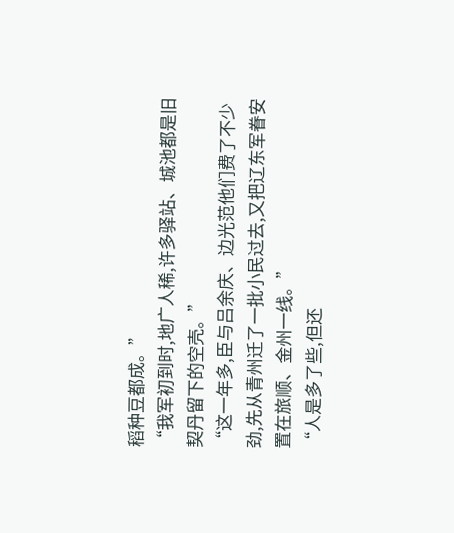稻种豆都成。”
“我军初到时,地广人稀,许多驿站、城池都是旧契丹留下的空壳。”
“这一年多,臣与吕余庆、边光范他们费了不少劲,先从青州迁了一批小民过去,又把辽东军眷安置在旅顺、金州一线。”
“人是多了些,但还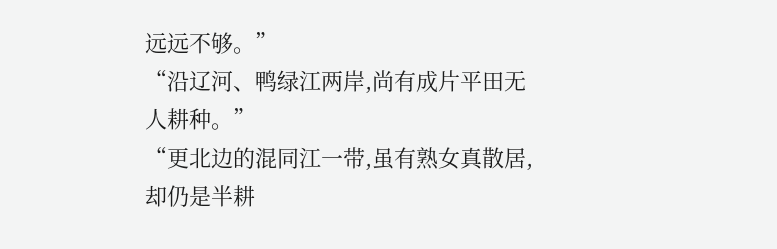远远不够。”
“沿辽河、鸭绿江两岸,尚有成片平田无人耕种。”
“更北边的混同江一带,虽有熟女真散居,却仍是半耕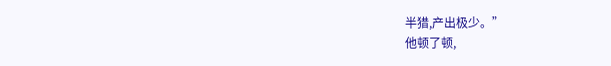半猎,产出极少。”
他顿了顿,